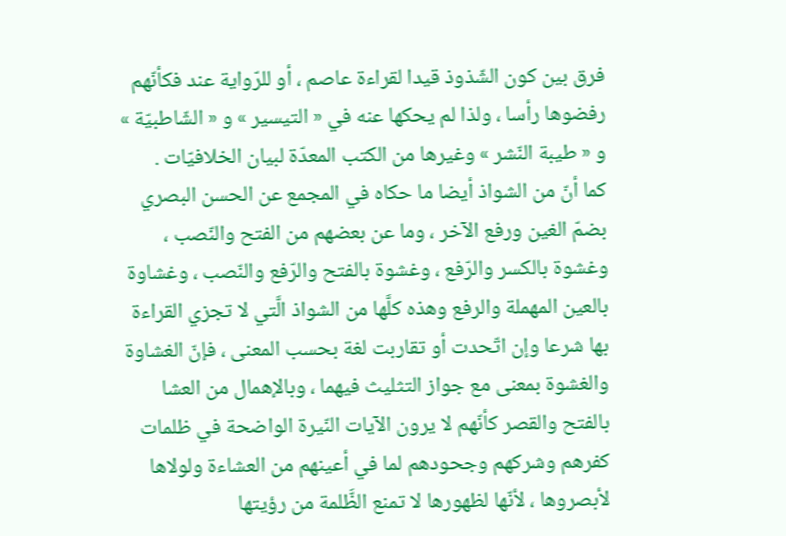فرق بين كون الشّذوذ قيدا لقراءة عاصم ، أو للرّواية عند فكأنّهم رفضوها رأسا ، ولذا لم يحكها عنه في « التيسير » و « الشّاطبيّة » و « طيبة النّشر » وغيرها من الكتب المعدّة لبيان الخلافيّات .
كما أنّ من الشواذ أيضا ما حكاه في المجمع عن الحسن البصري بضمّ الغين ورفع الآخر ، وما عن بعضهم من الفتح والنّصب ، وغشوة بالكسر والرّفع ، وغشوة بالفتح والرّفع والنّصب ، وغشاوة بالعين المهملة والرفع وهذه كلَّها من الشواذ الَّتي لا تجزي القراءة بها شرعا وإن اتّحدت أو تقاربت لغة بحسب المعنى ، فإنّ الغشاوة والغشوة بمعنى مع جواز التثليث فيهما ، وبالإهمال من العشا بالفتح والقصر كأنّهم لا يرون الآيات النّيرة الواضحة في ظلمات كفرهم وشركهم وجحودهم لما في أعينهم من العشاءة ولولاها لأبصروها ، لأنّها لظهورها لا تمنع الظَّلمة من رؤيتها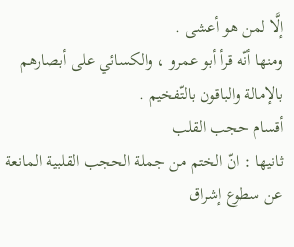إلَّا لمن هو أعشى .
ومنها أنّه قرأ أبو عمرو ، والكسائي على أبصارهم بالإمالة والباقون بالتّفخيم .
أقسام حجب القلب
ثانيها : انّ الختم من جملة الحجب القلبية المانعة عن سطوع إشراق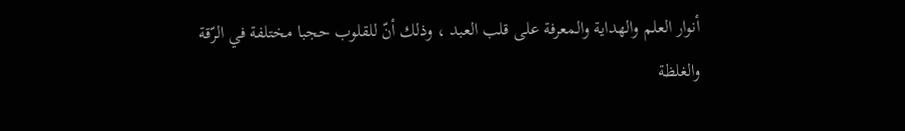أنوار العلم والهداية والمعرفة على قلب العبد ، وذلك أنّ للقلوب حجبا مختلفة في الرّقة والغلظة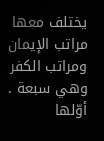يختلف معها مراتب الإيمان ومراتب الكفر وهي سبعة .
أوّلها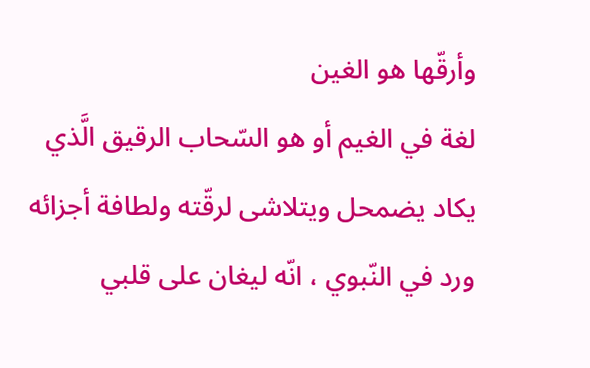وأرقّها هو الغين
لغة في الغيم أو هو السّحاب الرقيق الَّذي يكاد يضمحل ويتلاشى لرقّته ولطافة أجزائه
ورد في النّبوي ، انّه ليغان على قلبي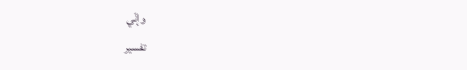وإنّي
تفسير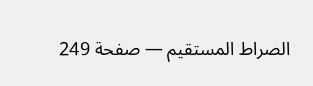الصراط المستقيم — صفحة 249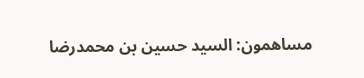مساهمون: السيد حسين بن محمدرضا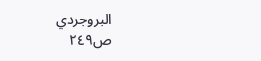البروجردي
ص٢٤٩